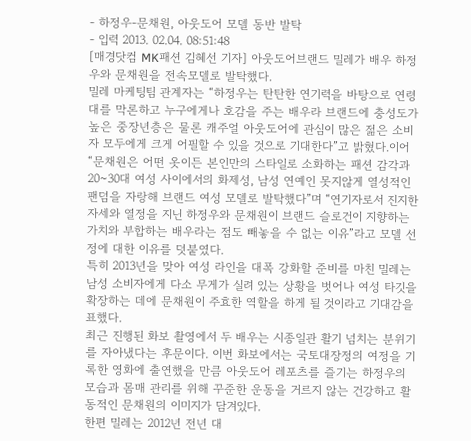- 하정우-문채원, 아웃도어 모델 동반 발탁
- 입력 2013. 02.04. 08:51:48
[매경닷컴 MK패션 김혜선 기자] 아웃도어브랜드 밀레가 배우 하정우와 문채원을 전속모델로 발탁했다.
밀레 마케팅팀 관계자는 “하정우는 탄탄한 연기력을 바탕으로 연령대를 막론하고 누구에게나 호감을 주는 배우라 브랜드에 충성도가 높은 중장년층은 물론 캐주얼 아웃도어에 관심이 많은 젊은 소비자 모두에게 크게 어필할 수 있을 것으로 기대한다”고 밝혔다.이어 “문채원은 어떤 옷이든 본인만의 스타일로 소화하는 패션 감각과 20~30대 여성 사이에서의 화제성, 남성 연예인 못지않게 열성적인 팬덤을 자랑해 브랜드 여성 모델로 발탁했다”며 “연기자로서 진지한 자세와 열정을 지닌 하정우와 문채원이 브랜드 슬로건이 지향하는 가치와 부합하는 배우라는 점도 빼놓을 수 없는 이유”라고 모델 선정에 대한 이유를 덧붙였다.
특히 2013년을 맞아 여성 라인을 대폭 강화할 준비를 마친 밀레는 남성 소비자에게 다소 무게가 실려 있는 상황을 벗어나 여성 타깃을 확장하는 데에 문채원이 주효한 역할을 하게 될 것이라고 기대감을 표했다.
최근 진행된 화보 촬영에서 두 배우는 시종일관 활기 넘치는 분위기를 자아냈다는 후문이다. 이번 화보에서는 국토대장정의 여정을 기록한 영화에 출연했을 만큼 아웃도어 레포츠를 즐기는 하정우의 모습과 몸매 관리를 위해 꾸준한 운동을 거르지 않는 건강하고 활동적인 문채원의 이미지가 담겨있다.
한편 밀레는 2012년 전년 대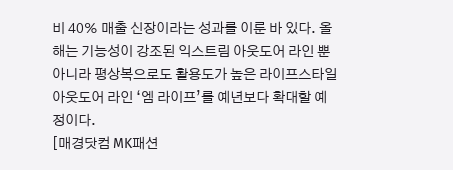비 40% 매출 신장이라는 성과를 이룬 바 있다. 올해는 기능성이 강조된 익스트림 아웃도어 라인 뿐 아니라 평상복으로도 활용도가 높은 라이프스타일 아웃도어 라인 ‘엠 라이프’를 예년보다 확대할 예정이다.
[매경닷컴 MK패션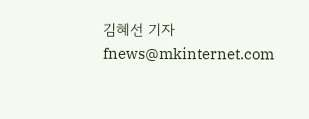김혜선 기자 fnews@mkinternet.com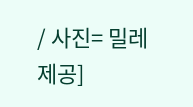/ 사진= 밀레 제공]